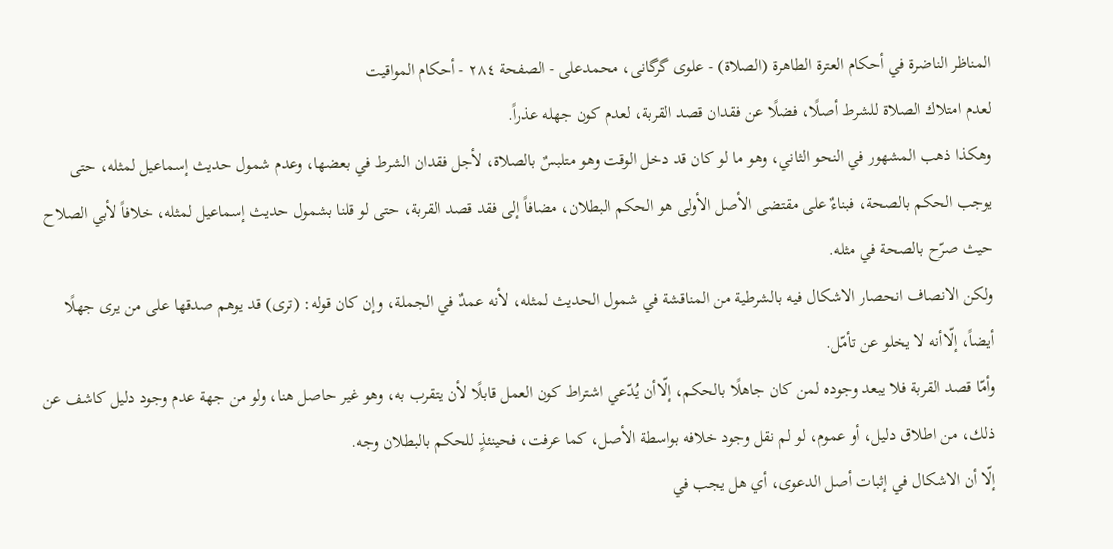المناظر الناضرة في أحکام العترة الطاهرة (الصلاة) - علوی گرگانی، محمدعلی - الصفحة ٢٨٤ - أحكام المواقيت
لعدم امتلاك الصلاة للشرط أصلًا، فضلًا عن فقدان قصد القربة، لعدم كون جهله عذراً.
وهكذا ذهب المشهور في النحو الثاني، وهو ما لو كان قد دخل الوقت وهو متلبسٌ بالصلاة، لأجل فقدان الشرط في بعضها، وعدم شمول حديث إسماعيل لمثله، حتى يوجب الحكم بالصحة، فبناءٌ على مقتضى الأصل الأولى هو الحكم البطلان، مضافاً إلى فقد قصد القربة، حتى لو قلنا بشمول حديث إسماعيل لمثله، خلافاً لأبي الصلاح حيث صرّح بالصحة في مثله.
ولكن الانصاف انحصار الاشكال فيه بالشرطية من المناقشة في شمول الحديث لمثله، لأنه عمدٌ في الجملة، وإن كان قوله: (ترى) قد يوهم صدقها على من يرى جهلًا أيضاً، إلّاأنه لا يخلو عن تأمّل.
وأمّا قصد القربة فلا يبعد وجوده لمن كان جاهلًا بالحكم، إلّاأن يُدّعي اشتراط كون العمل قابلًا لأن يتقرب به، وهو غير حاصل هنا، ولو من جهة عدم وجود دليل كاشف عن ذلك، من اطلاق دليل، أو عموم، لو لم نقل وجود خلافه بواسطة الأصل، كما عرفت، فحينئذٍ للحكم بالبطلان وجه.
إلّا أن الاشكال في إثبات أصل الدعوى، أي هل يجب في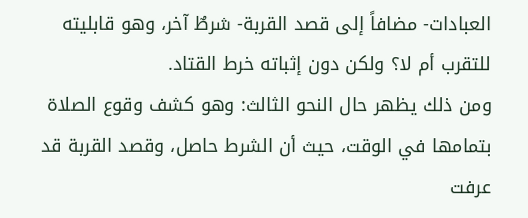العبادات- مضافاً إلى قصد القربة- شرطٌ آخر، وهو قابليته للتقرب أم لا؟ ولكن دون إثباته خرط القتاد.
ومن ذلك يظهر حال النحو الثالث: وهو كشف وقوع الصلاة بتمامها في الوقت، حيث أن الشرط حاصل، وقصد القربة قد عرفت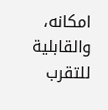امكانه، والقابلية للتقرب